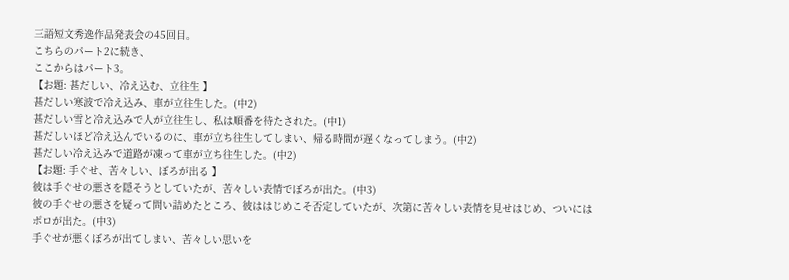三語短文秀逸作品発表会の45回目。
こちらのパート2に続き、
ここからはパート3。
【お題: 甚だしい、冷え込む、立往生 】
甚だしい寒波で冷え込み、車が立往生した。(中2)
甚だしい雪と冷え込みで人が立往生し、私は順番を待たされた。(中1)
甚だしいほど冷え込んでいるのに、車が立ち往生してしまい、帰る時間が遅くなってしまう。(中2)
甚だしい冷え込みで道路が凍って車が立ち往生した。(中2)
【お題: 手ぐせ、苦々しい、ぼろが出る 】
彼は手ぐせの悪さを隠そうとしていたが、苦々しい表情でぼろが出た。(中3)
彼の手ぐせの悪さを疑って問い詰めたところ、彼ははじめこそ否定していたが、次第に苦々しい表情を見せはじめ、ついにはボロが出た。(中3)
手ぐせが悪くぼろが出てしまい、苦々しい思いを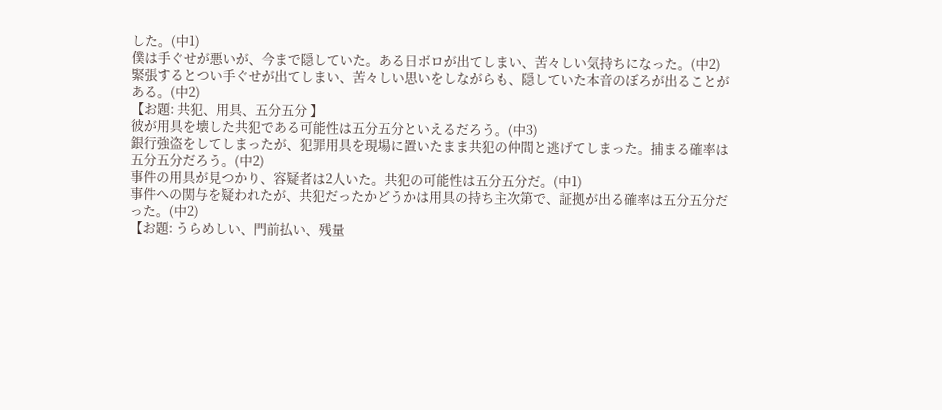した。(中1)
僕は手ぐせが悪いが、今まで隠していた。ある日ボロが出てしまい、苦々しい気持ちになった。(中2)
緊張するとつい手ぐせが出てしまい、苦々しい思いをしながらも、隠していた本音のぼろが出ることがある。(中2)
【お題: 共犯、用具、五分五分 】
彼が用具を壊した共犯である可能性は五分五分といえるだろう。(中3)
銀行強盗をしてしまったが、犯罪用具を現場に置いたまま共犯の仲間と逃げてしまった。捕まる確率は五分五分だろう。(中2)
事件の用具が見つかり、容疑者は2人いた。共犯の可能性は五分五分だ。(中1)
事件への関与を疑われたが、共犯だったかどうかは用具の持ち主次第で、証拠が出る確率は五分五分だった。(中2)
【お題: うらめしい、門前払い、残量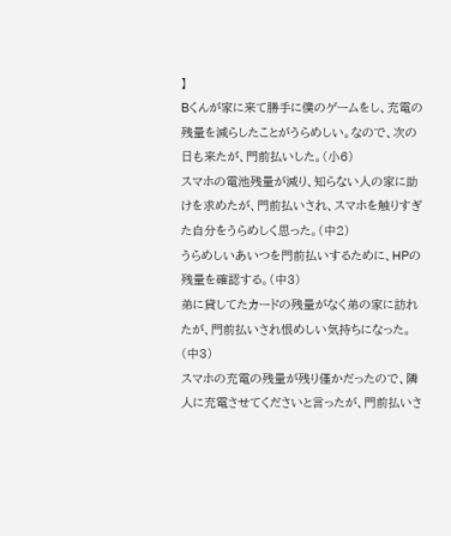】
Bくんが家に来て勝手に僕のゲームをし、充電の残量を減らしたことがうらめしい。なので、次の日も来たが、門前払いした。(小6)
スマホの電池残量が減り、知らない人の家に助けを求めたが、門前払いされ、スマホを触りすぎた自分をうらめしく思った。(中2)
うらめしいあいつを門前払いするために、HPの残量を確認する。(中3)
弟に貸してたカードの残量がなく弟の家に訪れたが、門前払いされ恨めしい気持ちになった。(中3)
スマホの充電の残量が残り僅かだったので、隣人に充電させてくださいと言ったが、門前払いさ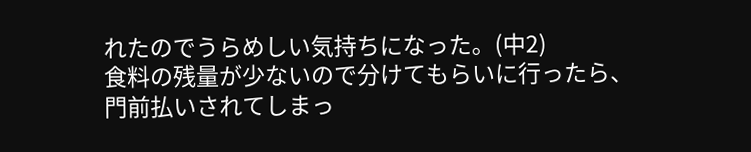れたのでうらめしい気持ちになった。(中2)
食料の残量が少ないので分けてもらいに行ったら、門前払いされてしまっ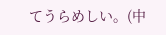てうらめしい。(中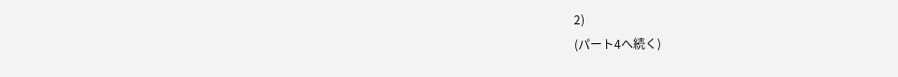2)
(パート4へ続く)